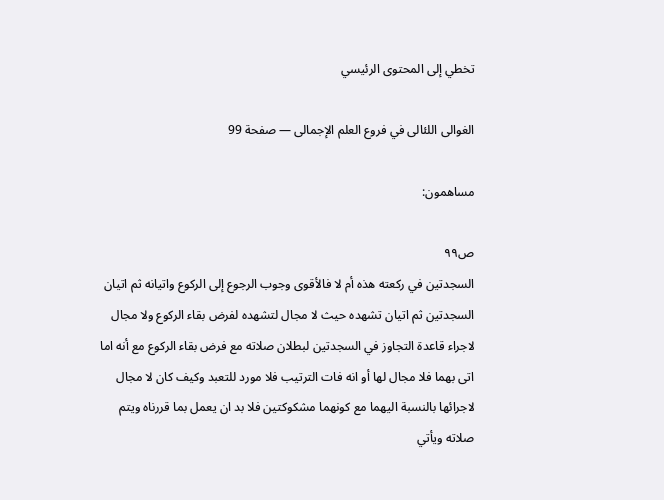تخطي إلى المحتوى الرئيسي

الغوالى اللئالى في فروع العلم الإجمالى — صفحة 99

مساهمون:

ص٩٩
السجدتين في ركعته هذه أم لا فالأقوى وجوب الرجوع إلى الركوع واتيانه ثم اتيان السجدتين ثم اتيان تشهده حيث لا مجال لتشهده لفرض بقاء الركوع ولا مجال لاجراء قاعدة التجاوز في السجدتين لبطلان صلاته مع فرض بقاء الركوع مع أنه اما اتى بهما فلا مجال لها أو انه فات الترتيب فلا مورد للتعبد وكيف كان لا مجال لاجرائها بالنسبة اليهما مع كونهما مشكوكتين فلا بد ان يعمل بما قررناه ويتم صلاته ويأتي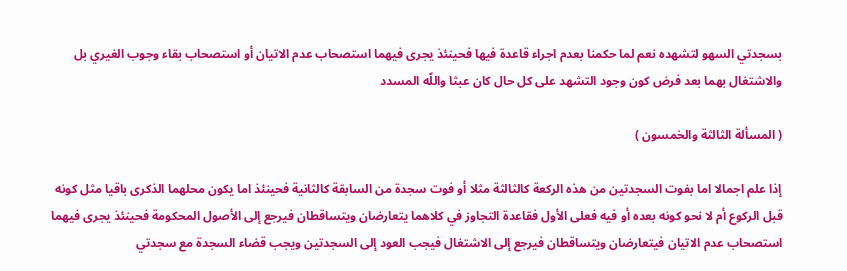بسجدتي السهو لتشهده نعم لما حكمنا بعدم اجراء قاعدة فيها فحينئذ يجرى فيهما استصحاب عدم الاتيان أو استصحاب بقاء وجوب الغيري بل والاشتغال بهما بعد فرض كون وجود التشهد على كل حال كان عبثا واللّه المسدد

( المسألة الثالثة والخمسون )

إذا علم اجمالا اما بفوت السجدتين من هذه الركعة كالثالثة مثلا أو فوت سجدة من السابقة كالثانية فحينئذ اما يكون محلهما الذكرى باقيا مثل كونه قبل الركوع أم لا نحو كونه بعده أو فيه فعلى الأول فقاعدة التجاوز في كلاهما يتعارضان ويتساقطان فيرجع إلى الأصول المحكومة فحينئذ يجرى فيهما استصحاب عدم الاتيان فيتعارضان ويتساقطان فيرجع إلى الاشتغال فيجب العود إلى السجدتين ويجب قضاء السجدة مع سجدتي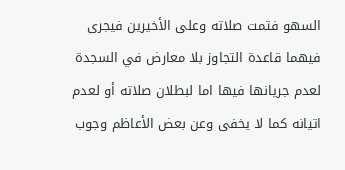السهو فتمت صلاته وعلى الأخيرين فيجرى فيهما قاعدة التجاوز بلا معارض في السجدة لعدم جريانها فيها اما لبطلان صلاته أو لعدم اتيانه كما لا يخفى وعن بعض الأعاظم وجوب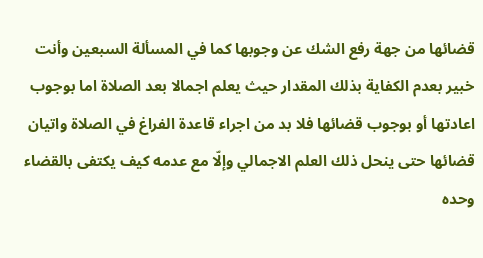قضائها من جهة رفع الشك عن وجوبها كما في المسألة السبعين وأنت خبير بعدم الكفاية بذلك المقدار حيث يعلم اجمالا بعد الصلاة اما بوجوب اعادتها أو بوجوب قضائها فلا بد من اجراء قاعدة الفراغ في الصلاة واتيان قضائها حتى ينحل ذلك العلم الاجمالي وإلّا مع عدمه كيف يكتفى بالقضاء وحده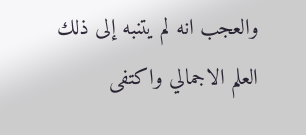والعجب انه لم يتنبه إلى ذلك العلم الاجمالي واكتفى